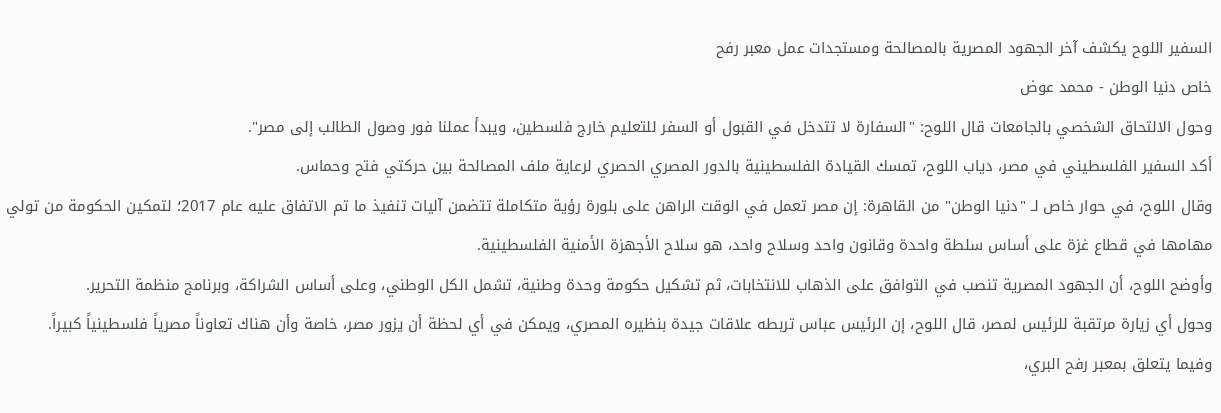السفير اللوح يكشف آخر الجهود المصرية بالمصالحة ومستجدات عمل معبر رفح
خاص دنيا الوطن - محمد عوض
وحول الالتحاق الشخصي بالجامعات قال اللوح: "السفارة لا تتدخل في القبول أو السفر للتعليم خارج فلسطين، ويبدأ عملنا فور وصول الطالب إلى مصر".
أكد السفير الفلسطيني في مصر، دياب اللوح، تمسك القيادة الفلسطينية بالدور المصري الحصري لرعاية ملف المصالحة بين حركتي فتح وحماس.
وقال اللوح، في حوار خاص لـ "دنيا الوطن" من القاهرة: إن مصر تعمل في الوقت الراهن على بلورة رؤية متكاملة تتضمن آليات تنفيذ ما تم الاتفاق عليه عام 2017؛ لتمكين الحكومة من تولي مهامها في قطاع غزة على أساس سلطة واحدة وقانون واحد وسلاح واحد، هو سلاح الأجهزة الأمنية الفلسطينية.
وأوضح اللوح، أن الجهود المصرية تنصب في التوافق على الذهاب للانتخابات، ثم تشكيل حكومة وحدة وطنية، تشمل الكل الوطني، وعلى أساس الشراكة، وبرنامج منظمة التحرير.
وحول أي زيارة مرتقبة للرئيس لمصر، قال اللوح، إن الرئيس عباس تربطه علاقات جيدة بنظيره المصري، ويمكن في أي لحظة أن يزور مصر، خاصة وأن هناك تعاوناً مصرياً فلسطينياً كبيراً.
وفيما يتعلق بمعبر رفح البري،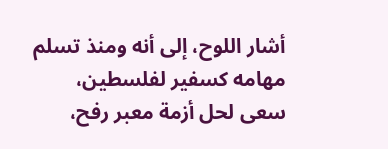أشار اللوح، إلى أنه ومنذ تسلم مهامه كسفير لفلسطين، سعى لحل أزمة معبر رفح،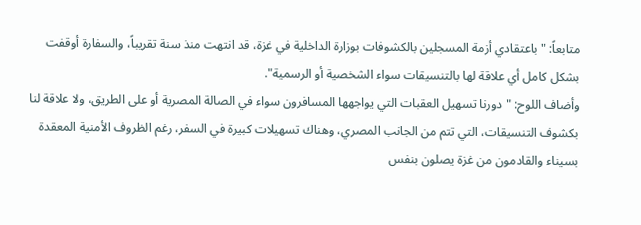متابعاً: "باعتقادي أزمة المسجلين بالكشوفات بوزارة الداخلية في غزة، قد انتهت منذ سنة تقريباً، والسفارة أوقفت بشكل كامل أي علاقة لها بالتنسيقات سواء الشخصية أو الرسمية".
وأضاف اللوح: "دورنا تسهيل العقبات التي يواجهها المسافرون سواء في الصالة المصرية أو على الطريق، ولا علاقة لنا بكشوف التنسيقات، التي تتم من الجانب المصري، وهناك تسهيلات كبيرة في السفر، رغم الظروف الأمنية المعقدة بسيناء والقادمون من غزة يصلون بنفس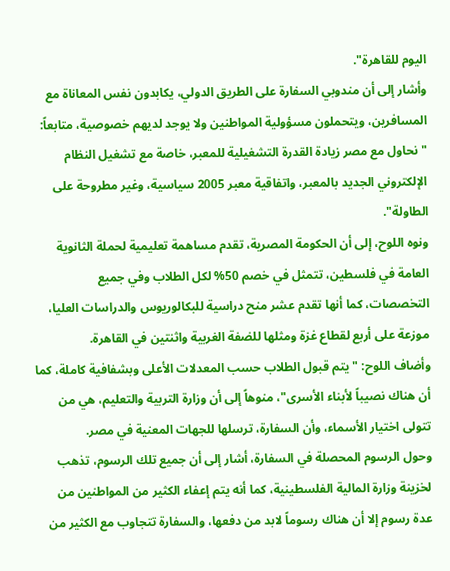اليوم للقاهرة".
وأشار إلى أن مندوبي السفارة على الطريق الدولي، يكابدون نفس المعاناة مع المسافرين، ويتحملون مسؤولية المواطنين ولا يوجد لديهم خصوصية، متابعاً: "نحاول مع مصر زيادة القدرة التشغيلية للمعبر، خاصة مع تشغيل النظام الإلكتروني الجديد بالمعبر، واتفاقية معبر 2005 سياسية، وغير مطروحة على الطاولة".
ونوه اللوح، إلى أن الحكومة المصرية، تقدم مساهمة تعليمية لحملة الثانوية العامة في فلسطين، تتمثل في خصم 50% لكل الطلاب وفي جميع التخصصات، كما أنها تقدم عشر منح دراسية للبكالوريوس والدراسات العليا، موزعة على أربع لقطاع غزة ومثلها للضفة الغربية واثنتين في القاهرة.
وأضاف اللوح: "يتم قبول الطلاب حسب المعدلات الأعلى وبشفافية كاملة، كما أن هناك نصيباً لأبناء الأسرى"، منوهاً إلى أن وزارة التربية والتعليم، هي من تتولى اختيار الأسماء، وأن السفارة، ترسلها للجهات المعنية في مصر.
وحول الرسوم المحصلة في السفارة، أشار إلى أن جميع تلك الرسوم، تذهب لخزينة وزارة المالية الفلسطينية، كما أنه يتم إعفاء الكثير من المواطنين من عدة رسوم إلا أن هناك رسوماً لابد من دفعها، والسفارة تتجاوب مع الكثير من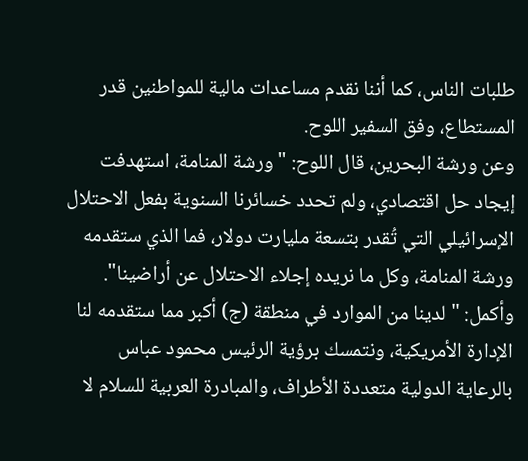طلبات الناس، كما أننا نقدم مساعدات مالية للمواطنين قدر المستطاع، وفق السفير اللوح.
وعن ورشة البحرين، قال اللوح: "ورشة المنامة، استهدفت إيجاد حل اقتصادي، ولم تحدد خسائرنا السنوية بفعل الاحتلال الإسرائيلي التي تُقدر بتسعة مليارت دولار، فما الذي ستقدمه ورشة المنامة، وكل ما نريده إجلاء الاحتلال عن أراضينا".
وأكمل: "لدينا من الموارد في منطقة (ج) أكبر مما ستقدمه لنا الإدارة الأمريكية، ونتمسك برؤية الرئيس محمود عباس بالرعاية الدولية متعددة الأطراف، والمبادرة العربية للسلام لا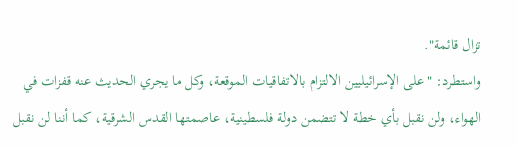تزال قائمة".
واستطرد: "على الإسرائيليين الالتزام بالاتفاقيات الموقعة، وكل ما يجري الحديث عنه قفزات في الهواء، ولن نقبل بأي خطة لا تتضمن دولة فلسطينية، عاصمتها القدس الشرقية، كما أننا لن نقبل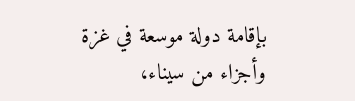بإقامة دولة موسعة في غزة وأجزاء من سيناء،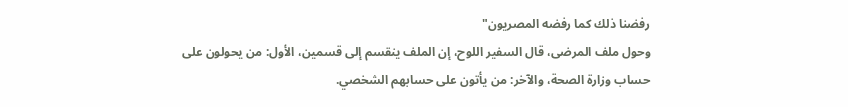رفضنا ذلك كما رفضه المصريون"
وحول ملف المرضى، قال السفير اللوح، إن الملف ينقسم إلى قسمين، الأول: من يحولون على حساب وزارة الصحة، والآخر: من يأتون على حسابهم الشخصي.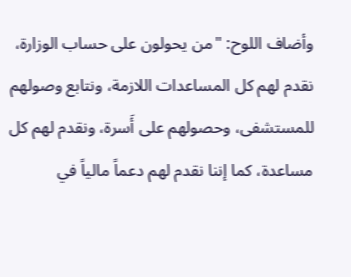وأضاف اللوح: "من يحولون على حساب الوزارة، نقدم لهم كل المساعدات اللازمة، ونتابع وصولهم للمستشفى، وحصولهم على أَسرة، ونقدم لهم كل مساعدة، كما إننا نقدم لهم دعماً مالياً في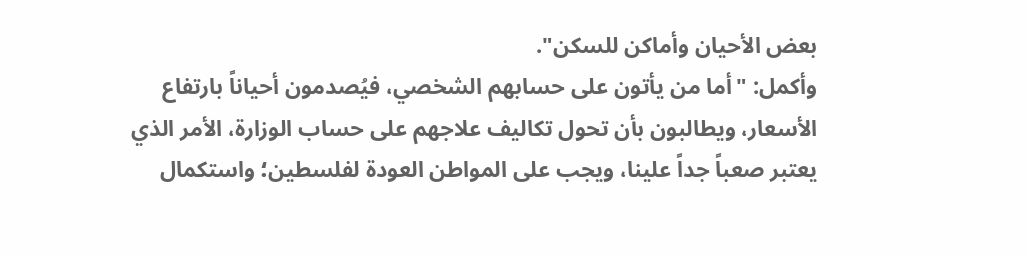بعض الأحيان وأماكن للسكن".
وأكمل: "أما من يأتون على حسابهم الشخصي، فيُصدمون أحياناً بارتفاع الأسعار، ويطالبون بأن تحول تكاليف علاجهم على حساب الوزارة، الأمر الذي يعتبر صعباً جداً علينا، ويجب على المواطن العودة لفلسطين؛ واستكمال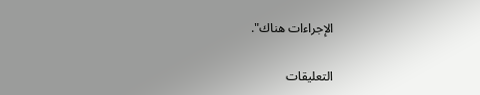الإجراءات هناك".

التعليقات